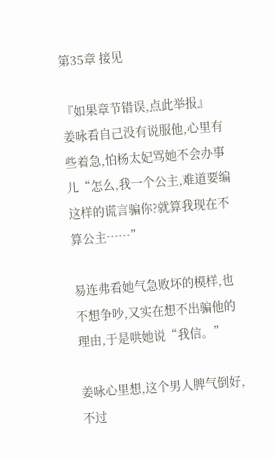第35章 接见

『如果章节错误,点此举报』
姜咏看自己没有说服他,心里有些着急,怕杨太妃骂她不会办事儿“怎么,我一个公主,难道要编这样的谎言骗你?就算我现在不算公主……”

易连弗看她气急败坏的模样,也不想争吵,又实在想不出骗他的理由,于是哄她说“我信。”

姜咏心里想,这个男人脾气倒好,不过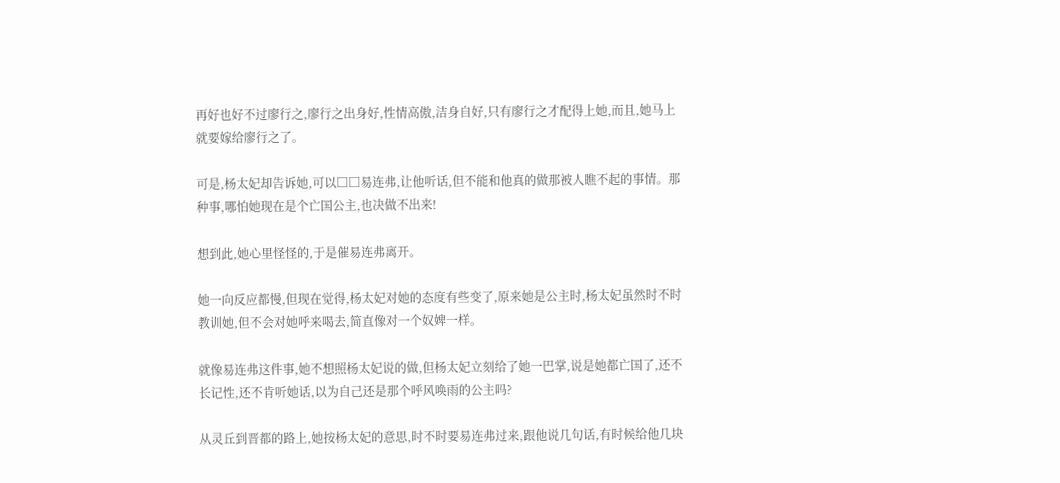再好也好不过廖行之,廖行之出身好,性情高傲,洁身自好,只有廖行之才配得上她,而且,她马上就要嫁给廖行之了。

可是,杨太妃却告诉她,可以□□易连弗,让他听话,但不能和他真的做那被人瞧不起的事情。那种事,哪怕她现在是个亡国公主,也决做不出来!

想到此,她心里怪怪的,于是催易连弗离开。

她一向反应都慢,但现在觉得,杨太妃对她的态度有些变了,原来她是公主时,杨太妃虽然时不时教训她,但不会对她呼来喝去,简直像对一个奴婢一样。

就像易连弗这件事,她不想照杨太妃说的做,但杨太妃立刻给了她一巴掌,说是她都亡国了,还不长记性,还不肯听她话,以为自己还是那个呼风唤雨的公主吗?

从灵丘到晋都的路上,她按杨太妃的意思,时不时要易连弗过来,跟他说几句话,有时候给他几块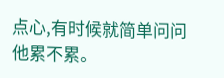点心,有时候就简单问问他累不累。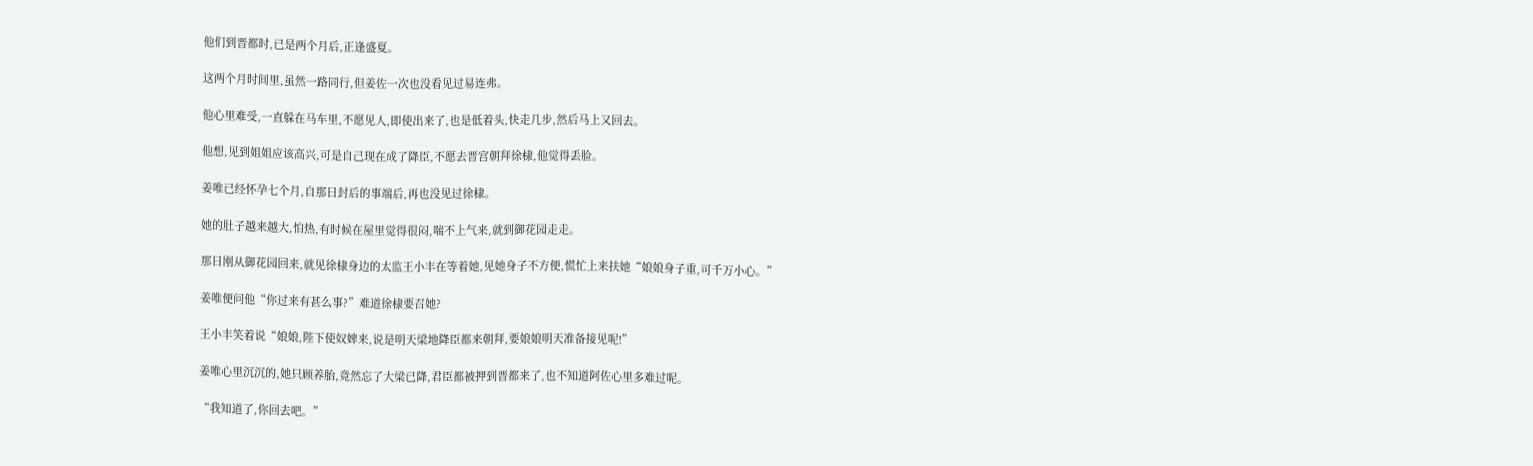他们到晋都时,已是两个月后,正逢盛夏。

这两个月时间里,虽然一路同行,但姜佐一次也没看见过易连弗。

他心里难受,一直躲在马车里,不愿见人,即使出来了,也是低着头,快走几步,然后马上又回去。

他想,见到姐姐应该高兴,可是自己现在成了降臣,不愿去晋宫朝拜徐棣,他觉得丢脸。

姜唯已经怀孕七个月,自那日封后的事端后,再也没见过徐棣。

她的肚子越来越大,怕热,有时候在屋里觉得很闷,喘不上气来,就到御花园走走。

那日刚从御花园回来,就见徐棣身边的太监王小丰在等着她,见她身子不方便,慌忙上来扶她“娘娘身子重,可千万小心。”

姜唯便问他“你过来有甚么事?”难道徐棣要召她?

王小丰笑着说“娘娘,陛下使奴婢来,说是明天梁地降臣都来朝拜,要娘娘明天准备接见呢!”

姜唯心里沉沉的,她只顾养胎,竟然忘了大梁已降,君臣都被押到晋都来了,也不知道阿佐心里多难过呢。

“我知道了,你回去吧。”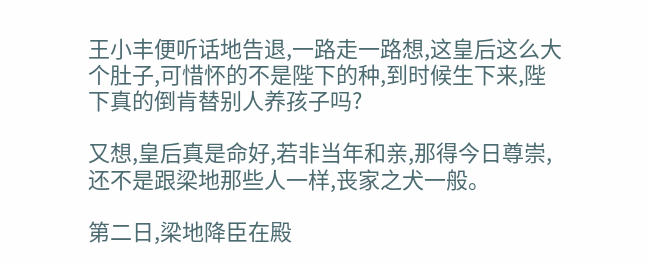王小丰便听话地告退,一路走一路想,这皇后这么大个肚子,可惜怀的不是陛下的种,到时候生下来,陛下真的倒肯替别人养孩子吗?

又想,皇后真是命好,若非当年和亲,那得今日尊崇,还不是跟梁地那些人一样,丧家之犬一般。

第二日,梁地降臣在殿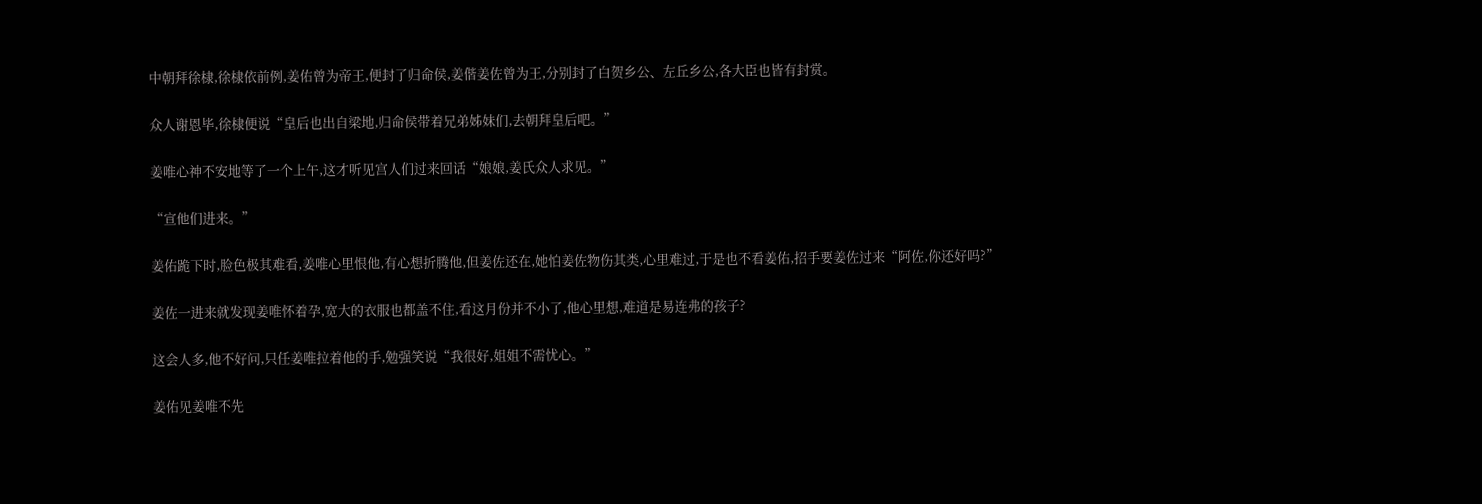中朝拜徐棣,徐棣依前例,姜佑曾为帝王,便封了归命侯,姜偕姜佐曾为王,分别封了白贺乡公、左丘乡公,各大臣也皆有封赏。

众人谢恩毕,徐棣便说“皇后也出自梁地,归命侯带着兄弟姊妹们,去朝拜皇后吧。”

姜唯心神不安地等了一个上午,这才听见宫人们过来回话“娘娘,姜氏众人求见。”

“宣他们进来。”

姜佑跪下时,脸色极其难看,姜唯心里恨他,有心想折腾他,但姜佐还在,她怕姜佐物伤其类,心里难过,于是也不看姜佑,招手要姜佐过来“阿佐,你还好吗?”

姜佐一进来就发现姜唯怀着孕,宽大的衣服也都盖不住,看这月份并不小了,他心里想,难道是易连弗的孩子?

这会人多,他不好问,只任姜唯拉着他的手,勉强笑说“我很好,姐姐不需忧心。”

姜佑见姜唯不先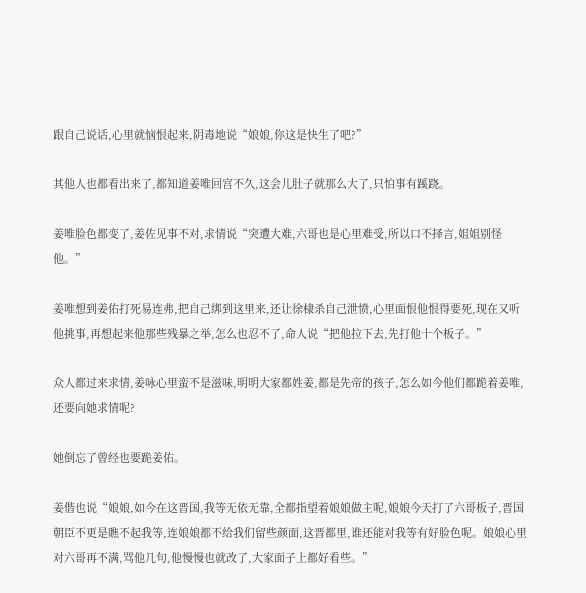跟自己说话,心里就恼恨起来,阴毒地说“娘娘,你这是快生了吧?”

其他人也都看出来了,都知道姜唯回宫不久,这会儿肚子就那么大了,只怕事有蹊跷。

姜唯脸色都变了,姜佐见事不对,求情说“突遭大难,六哥也是心里难受,所以口不择言,姐姐别怪他。”

姜唯想到姜佑打死易连弗,把自己绑到这里来,还让徐棣杀自己泄愤,心里面恨他恨得要死,现在又听他挑事,再想起来他那些残暴之举,怎么也忍不了,命人说“把他拉下去,先打他十个板子。”

众人都过来求情,姜咏心里蛮不是滋味,明明大家都姓姜,都是先帝的孩子,怎么如今他们都跪着姜唯,还要向她求情呢?

她倒忘了曾经也要跪姜佑。

姜偕也说“娘娘,如今在这晋国,我等无依无靠,全都指望着娘娘做主呢,娘娘今天打了六哥板子,晋国朝臣不更是瞧不起我等,连娘娘都不给我们留些颜面,这晋都里,谁还能对我等有好脸色呢。娘娘心里对六哥再不满,骂他几句,他慢慢也就改了,大家面子上都好看些。”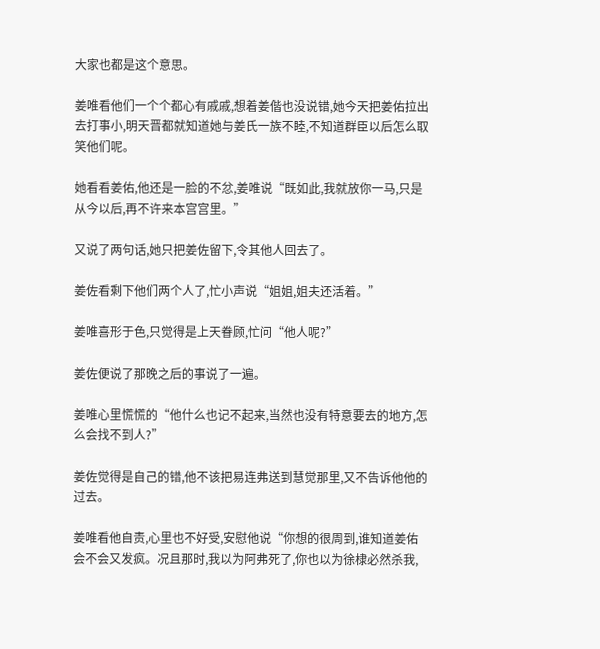大家也都是这个意思。

姜唯看他们一个个都心有戚戚,想着姜偕也没说错,她今天把姜佑拉出去打事小,明天晋都就知道她与姜氏一族不睦,不知道群臣以后怎么取笑他们呢。

她看看姜佑,他还是一脸的不忿,姜唯说“既如此,我就放你一马,只是从今以后,再不许来本宫宫里。”

又说了两句话,她只把姜佐留下,令其他人回去了。

姜佐看剩下他们两个人了,忙小声说“姐姐,姐夫还活着。”

姜唯喜形于色,只觉得是上天眷顾,忙问“他人呢?”

姜佐便说了那晚之后的事说了一遍。

姜唯心里慌慌的“他什么也记不起来,当然也没有特意要去的地方,怎么会找不到人?”

姜佐觉得是自己的错,他不该把易连弗送到慧觉那里,又不告诉他他的过去。

姜唯看他自责,心里也不好受,安慰他说“你想的很周到,谁知道姜佑会不会又发疯。况且那时,我以为阿弗死了,你也以为徐棣必然杀我,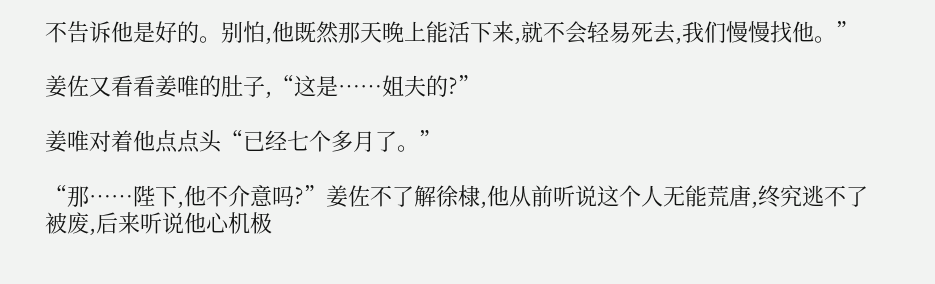不告诉他是好的。别怕,他既然那天晚上能活下来,就不会轻易死去,我们慢慢找他。”

姜佐又看看姜唯的肚子,“这是……姐夫的?”

姜唯对着他点点头“已经七个多月了。”

“那……陛下,他不介意吗?”姜佐不了解徐棣,他从前听说这个人无能荒唐,终究逃不了被废,后来听说他心机极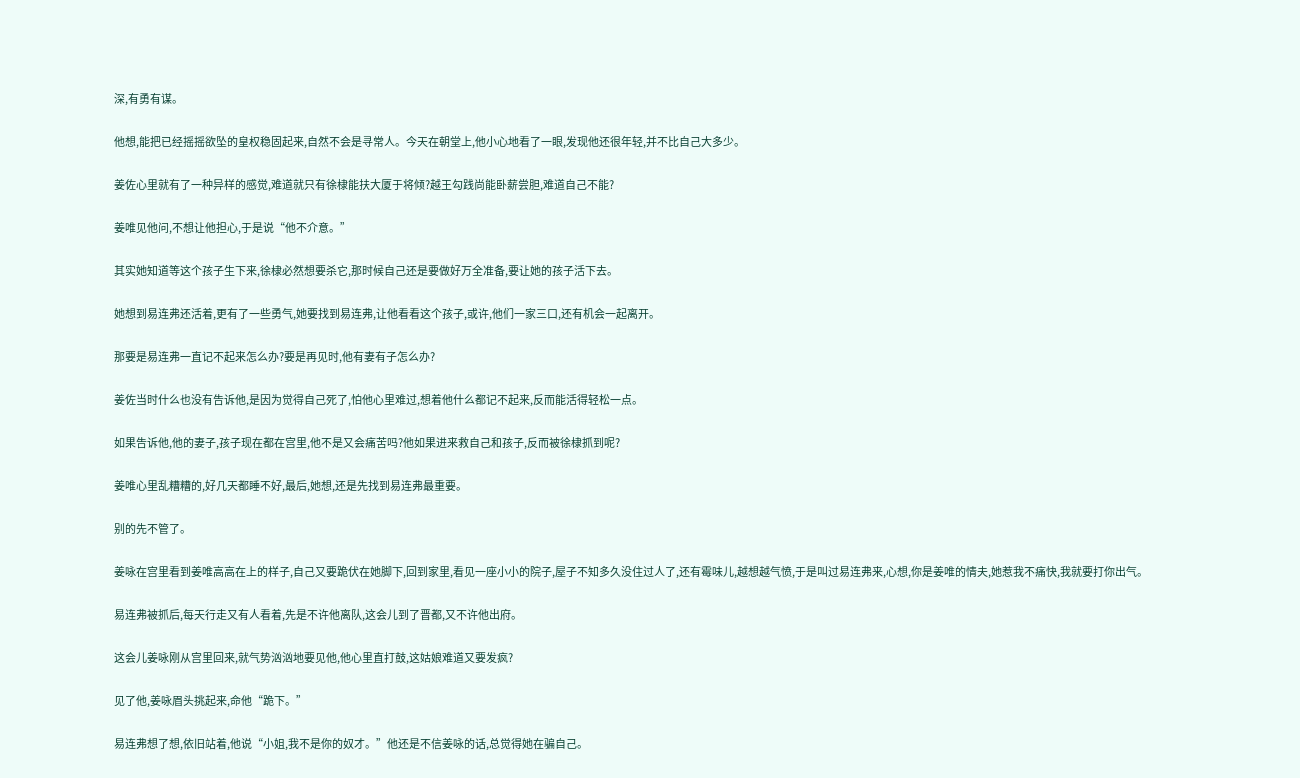深,有勇有谋。

他想,能把已经摇摇欲坠的皇权稳固起来,自然不会是寻常人。今天在朝堂上,他小心地看了一眼,发现他还很年轻,并不比自己大多少。

姜佐心里就有了一种异样的感觉,难道就只有徐棣能扶大厦于将倾?越王勾践尚能卧薪尝胆,难道自己不能?

姜唯见他问,不想让他担心,于是说“他不介意。”

其实她知道等这个孩子生下来,徐棣必然想要杀它,那时候自己还是要做好万全准备,要让她的孩子活下去。

她想到易连弗还活着,更有了一些勇气,她要找到易连弗,让他看看这个孩子,或许,他们一家三口,还有机会一起离开。

那要是易连弗一直记不起来怎么办?要是再见时,他有妻有子怎么办?

姜佐当时什么也没有告诉他,是因为觉得自己死了,怕他心里难过,想着他什么都记不起来,反而能活得轻松一点。

如果告诉他,他的妻子,孩子现在都在宫里,他不是又会痛苦吗?他如果进来救自己和孩子,反而被徐棣抓到呢?

姜唯心里乱糟糟的,好几天都睡不好,最后,她想,还是先找到易连弗最重要。

别的先不管了。

姜咏在宫里看到姜唯高高在上的样子,自己又要跪伏在她脚下,回到家里,看见一座小小的院子,屋子不知多久没住过人了,还有霉味儿,越想越气愤,于是叫过易连弗来,心想,你是姜唯的情夫,她惹我不痛快,我就要打你出气。

易连弗被抓后,每天行走又有人看着,先是不许他离队,这会儿到了晋都,又不许他出府。

这会儿姜咏刚从宫里回来,就气势汹汹地要见他,他心里直打鼓,这姑娘难道又要发疯?

见了他,姜咏眉头挑起来,命他“跪下。”

易连弗想了想,依旧站着,他说“小姐,我不是你的奴才。”他还是不信姜咏的话,总觉得她在骗自己。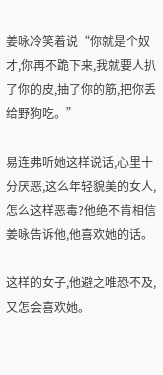姜咏冷笑着说“你就是个奴才,你再不跪下来,我就要人扒了你的皮,抽了你的筋,把你丢给野狗吃。”

易连弗听她这样说话,心里十分厌恶,这么年轻貌美的女人,怎么这样恶毒?他绝不肯相信姜咏告诉他,他喜欢她的话。

这样的女子,他避之唯恐不及,又怎会喜欢她。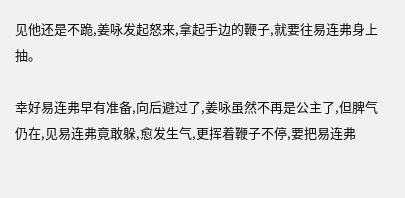见他还是不跪,姜咏发起怒来,拿起手边的鞭子,就要往易连弗身上抽。

幸好易连弗早有准备,向后避过了,姜咏虽然不再是公主了,但脾气仍在,见易连弗竟敢躲,愈发生气,更挥着鞭子不停,要把易连弗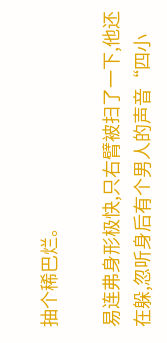抽个稀巴烂。

易连弗身形极快,只右臂被扫了一下,他还在躲,忽听身后有个男人的声音“四小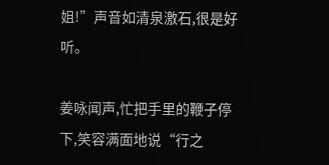姐!”声音如清泉激石,很是好听。

姜咏闻声,忙把手里的鞭子停下,笑容满面地说“行之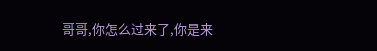哥哥,你怎么过来了,你是来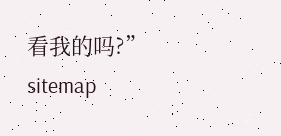看我的吗?”
sitemap